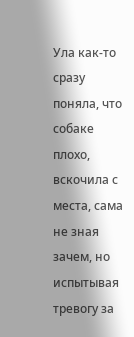Ула как-то сразу поняла, что собаке плохо, вскочила с места, сама не зная зачем, но испытывая тревогу за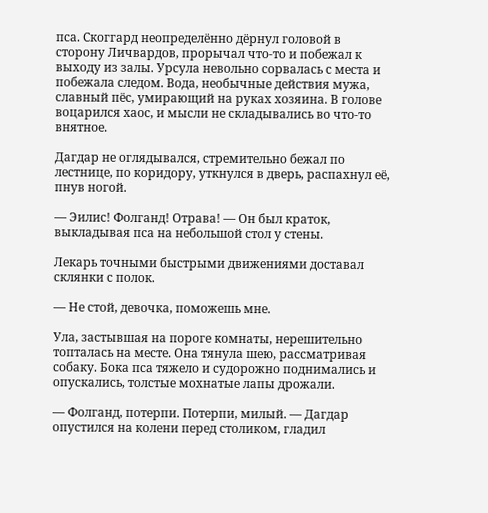пса. Скоггард неопределённо дёрнул головой в сторону Личвардов, прорычал что-то и побежал к выходу из залы. Урсула невольно сорвалась с места и побежала следом. Вода, необычные действия мужа, славный пёс, умирающий на руках хозяина. В голове воцарился хаос, и мысли не складывались во что-то внятное.

Дагдар не оглядывался, стремительно бежал по лестнице, по коридору, уткнулся в дверь, распахнул её, пнув ногой.

— Эилис! Фолганд! Отрава! — Он был краток, выкладывая пса на небольшой стол у стены.

Лекарь точными быстрыми движениями доставал склянки с полок.

— Не стой, девочка, поможешь мне.

Ула, застывшая на пороге комнаты, нерешительно топталась на месте. Она тянула шею, рассматривая собаку. Бока пса тяжело и судорожно поднимались и опускались, толстые мохнатые лапы дрожали.

— Фолганд, потерпи. Потерпи, милый. — Дагдар опустился на колени перед столиком, гладил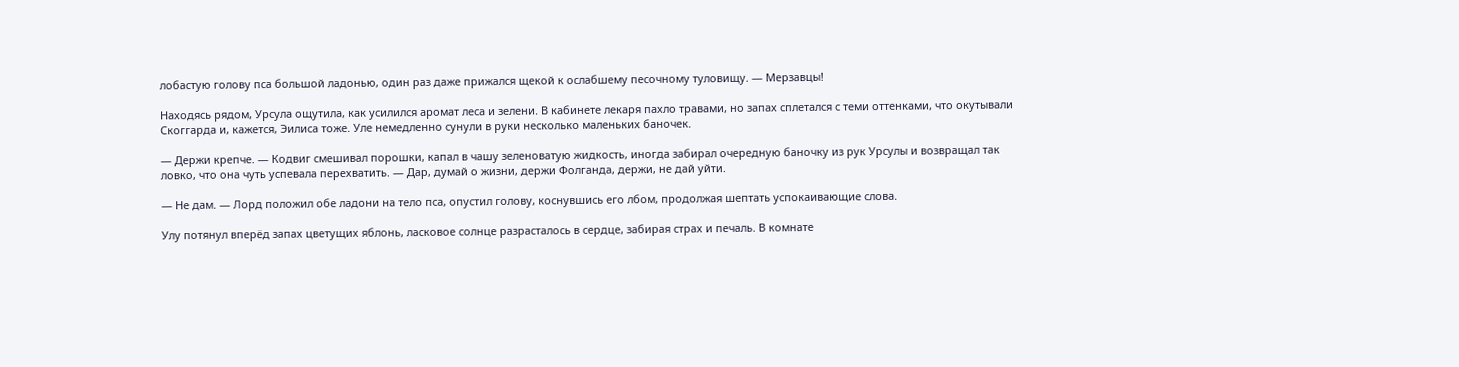лобастую голову пса большой ладонью, один раз даже прижался щекой к ослабшему песочному туловищу. — Мерзавцы!

Находясь рядом, Урсула ощутила, как усилился аромат леса и зелени. В кабинете лекаря пахло травами, но запах сплетался с теми оттенками, что окутывали Скоггарда и, кажется, Эилиса тоже. Уле немедленно сунули в руки несколько маленьких баночек.

— Держи крепче. — Кодвиг смешивал порошки, капал в чашу зеленоватую жидкость, иногда забирал очередную баночку из рук Урсулы и возвращал так ловко, что она чуть успевала перехватить. — Дар, думай о жизни, держи Фолганда, держи, не дай уйти.

— Не дам. — Лорд положил обе ладони на тело пса, опустил голову, коснувшись его лбом, продолжая шептать успокаивающие слова.

Улу потянул вперёд запах цветущих яблонь, ласковое солнце разрасталось в сердце, забирая страх и печаль. В комнате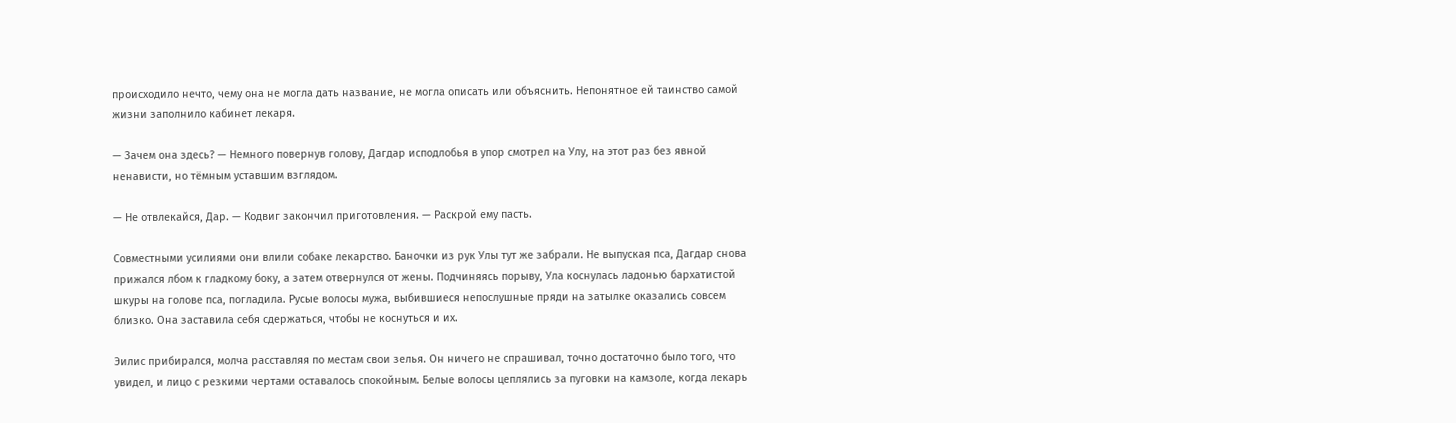происходило нечто, чему она не могла дать название, не могла описать или объяснить. Непонятное ей таинство самой жизни заполнило кабинет лекаря.

— Зачем она здесь? — Немного повернув голову, Дагдар исподлобья в упор смотрел на Улу, на этот раз без явной ненависти, но тёмным уставшим взглядом.

— Не отвлекайся, Дар. — Кодвиг закончил приготовления. — Раскрой ему пасть.

Совместными усилиями они влили собаке лекарство. Баночки из рук Улы тут же забрали. Не выпуская пса, Дагдар снова прижался лбом к гладкому боку, а затем отвернулся от жены. Подчиняясь порыву, Ула коснулась ладонью бархатистой шкуры на голове пса, погладила. Русые волосы мужа, выбившиеся непослушные пряди на затылке оказались совсем близко. Она заставила себя сдержаться, чтобы не коснуться и их.

Эилис прибирался, молча расставляя по местам свои зелья. Он ничего не спрашивал, точно достаточно было того, что увидел, и лицо с резкими чертами оставалось спокойным. Белые волосы цеплялись за пуговки на камзоле, когда лекарь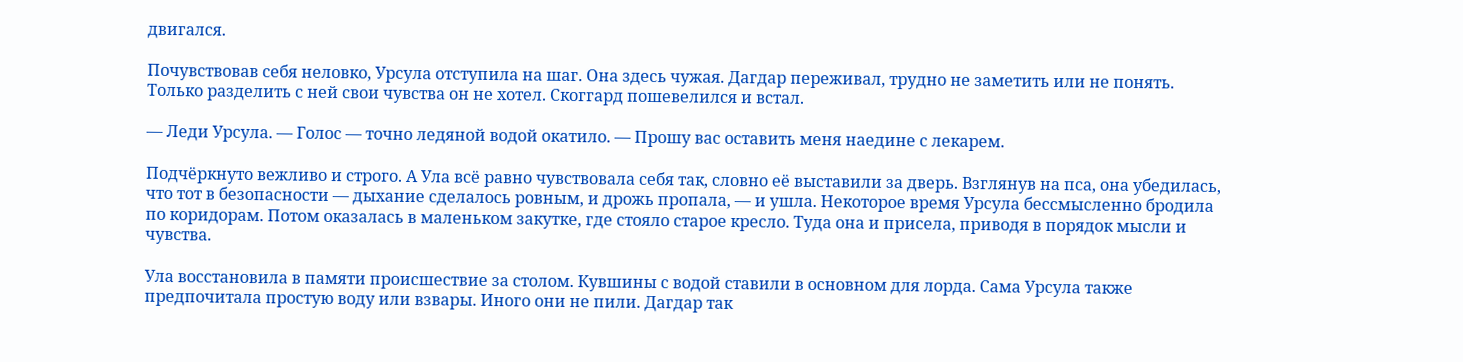двигался.

Почувствовав себя неловко, Урсула отступила на шаг. Она здесь чужая. Дагдар переживал, трудно не заметить или не понять. Только разделить с ней свои чувства он не хотел. Скоггард пошевелился и встал.

— Леди Урсула. — Голос — точно ледяной водой окатило. — Прошу вас оставить меня наедине с лекарем.

Подчёркнуто вежливо и строго. А Ула всё равно чувствовала себя так, словно её выставили за дверь. Взглянув на пса, она убедилась, что тот в безопасности — дыхание сделалось ровным, и дрожь пропала, — и ушла. Некоторое время Урсула бессмысленно бродила по коридорам. Потом оказалась в маленьком закутке, где стояло старое кресло. Туда она и присела, приводя в порядок мысли и чувства.

Ула восстановила в памяти происшествие за столом. Кувшины с водой ставили в основном для лорда. Сама Урсула также предпочитала простую воду или взвары. Иного они не пили. Дагдар так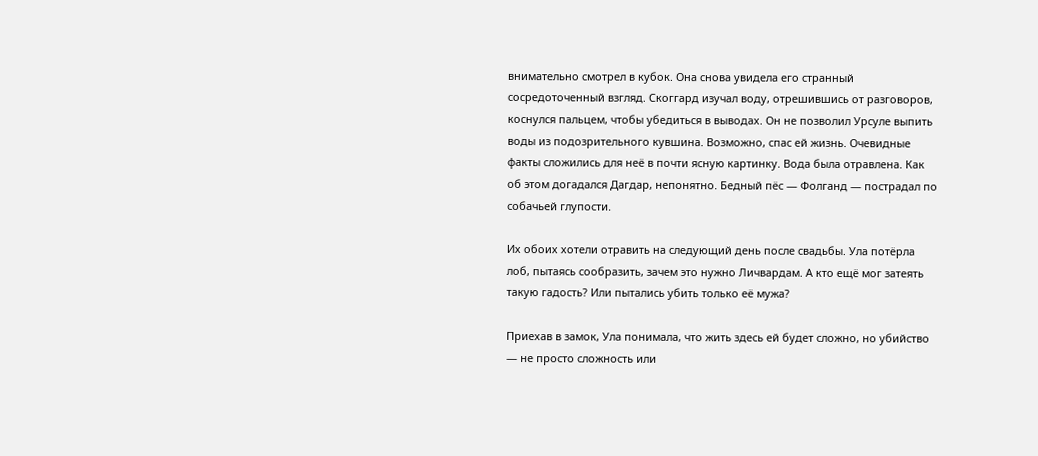внимательно смотрел в кубок. Она снова увидела его странный сосредоточенный взгляд. Скоггард изучал воду, отрешившись от разговоров, коснулся пальцем, чтобы убедиться в выводах. Он не позволил Урсуле выпить воды из подозрительного кувшина. Возможно, спас ей жизнь. Очевидные факты сложились для неё в почти ясную картинку. Вода была отравлена. Как об этом догадался Дагдар, непонятно. Бедный пёс — Фолганд — пострадал по собачьей глупости.

Их обоих хотели отравить на следующий день после свадьбы. Ула потёрла лоб, пытаясь сообразить, зачем это нужно Личвардам. А кто ещё мог затеять такую гадость? Или пытались убить только её мужа?

Приехав в замок, Ула понимала, что жить здесь ей будет сложно, но убийство — не просто сложность или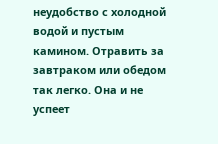неудобство с холодной водой и пустым камином. Отравить за завтраком или обедом так легко. Она и не успеет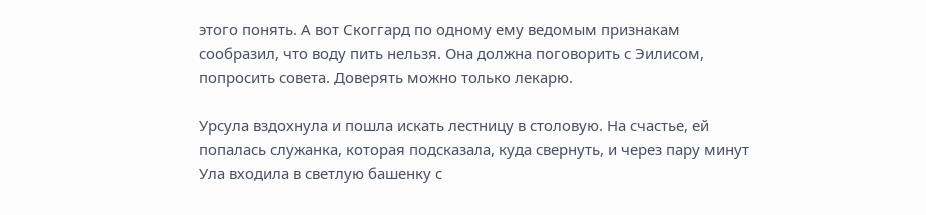этого понять. А вот Скоггард по одному ему ведомым признакам сообразил, что воду пить нельзя. Она должна поговорить с Эилисом, попросить совета. Доверять можно только лекарю.

Урсула вздохнула и пошла искать лестницу в столовую. На счастье, ей попалась служанка, которая подсказала, куда свернуть, и через пару минут Ула входила в светлую башенку с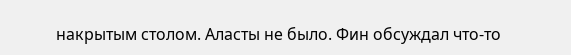накрытым столом. Аласты не было. Фин обсуждал что-то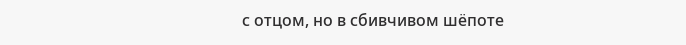с отцом, но в сбивчивом шёпоте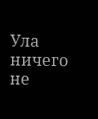Ула ничего не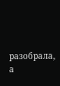разобрала, а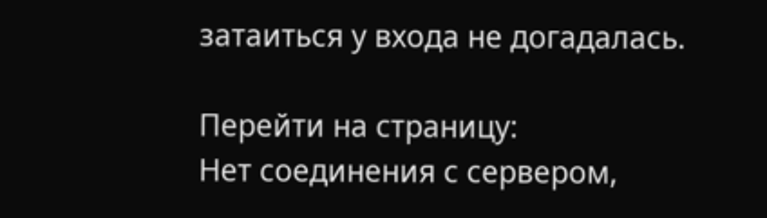затаиться у входа не догадалась.

Перейти на страницу:
Нет соединения с сервером,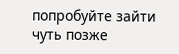попробуйте зайти чуть позже